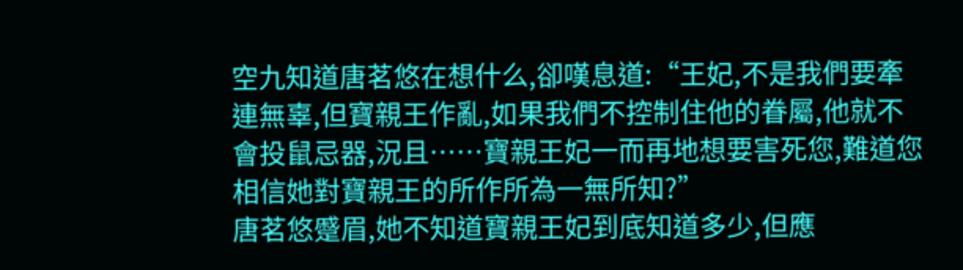空九知道唐茗悠在想什么,卻嘆息道:“王妃,不是我們要牽連無辜,但寶親王作亂,如果我們不控制住他的眷屬,他就不會投鼠忌器,況且……寶親王妃一而再地想要害死您,難道您相信她對寶親王的所作所為一無所知?”
唐茗悠蹙眉,她不知道寶親王妃到底知道多少,但應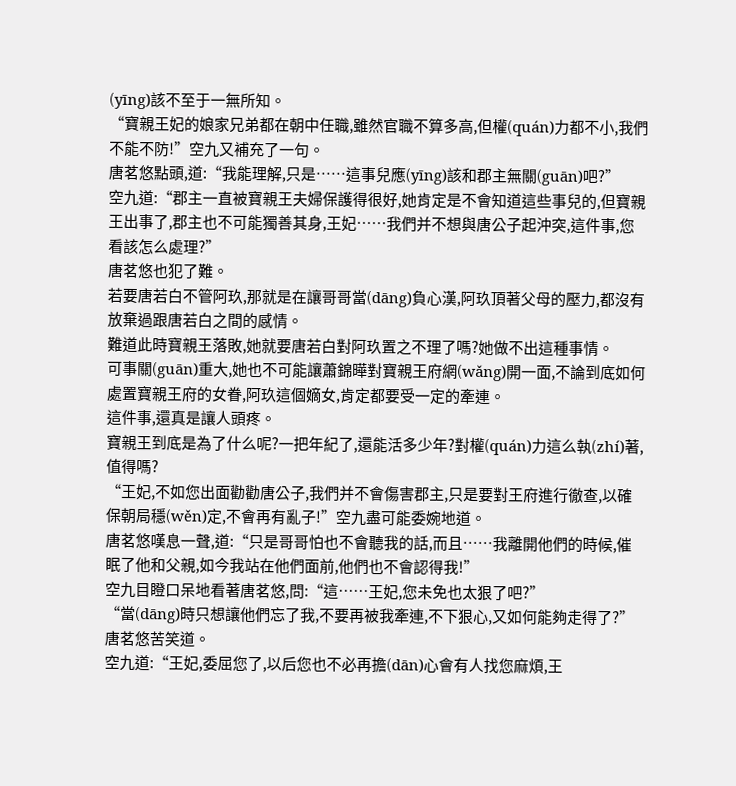(yīng)該不至于一無所知。
“寶親王妃的娘家兄弟都在朝中任職,雖然官職不算多高,但權(quán)力都不小,我們不能不防!”空九又補充了一句。
唐茗悠點頭,道:“我能理解,只是……這事兒應(yīng)該和郡主無關(guān)吧?”
空九道:“郡主一直被寶親王夫婦保護得很好,她肯定是不會知道這些事兒的,但寶親王出事了,郡主也不可能獨善其身,王妃……我們并不想與唐公子起沖突,這件事,您看該怎么處理?”
唐茗悠也犯了難。
若要唐若白不管阿玖,那就是在讓哥哥當(dāng)負心漢,阿玖頂著父母的壓力,都沒有放棄過跟唐若白之間的感情。
難道此時寶親王落敗,她就要唐若白對阿玖置之不理了嗎?她做不出這種事情。
可事關(guān)重大,她也不可能讓蕭錦曄對寶親王府網(wǎng)開一面,不論到底如何處置寶親王府的女眷,阿玖這個嫡女,肯定都要受一定的牽連。
這件事,還真是讓人頭疼。
寶親王到底是為了什么呢?一把年紀了,還能活多少年?對權(quán)力這么執(zhí)著,值得嗎?
“王妃,不如您出面勸勸唐公子,我們并不會傷害郡主,只是要對王府進行徹查,以確保朝局穩(wěn)定,不會再有亂子!”空九盡可能委婉地道。
唐茗悠嘆息一聲,道:“只是哥哥怕也不會聽我的話,而且……我離開他們的時候,催眠了他和父親,如今我站在他們面前,他們也不會認得我!”
空九目瞪口呆地看著唐茗悠,問:“這……王妃,您未免也太狠了吧?”
“當(dāng)時只想讓他們忘了我,不要再被我牽連,不下狠心,又如何能夠走得了?”唐茗悠苦笑道。
空九道:“王妃,委屈您了,以后您也不必再擔(dān)心會有人找您麻煩,王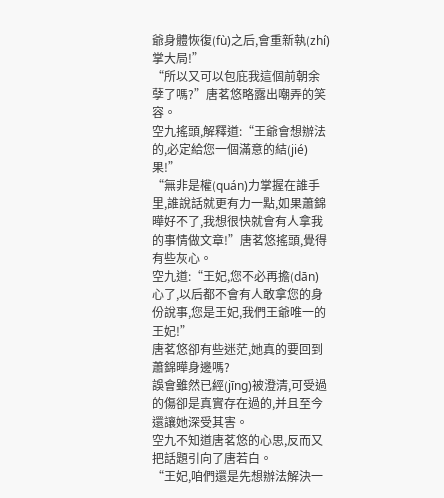爺身體恢復(fù)之后,會重新執(zhí)掌大局!”
“所以又可以包庇我這個前朝余孽了嗎?”唐茗悠略露出嘲弄的笑容。
空九搖頭,解釋道:“王爺會想辦法的,必定給您一個滿意的結(jié)果!”
“無非是權(quán)力掌握在誰手里,誰說話就更有力一點,如果蕭錦曄好不了,我想很快就會有人拿我的事情做文章!”唐茗悠搖頭,覺得有些灰心。
空九道:“王妃,您不必再擔(dān)心了,以后都不會有人敢拿您的身份說事,您是王妃,我們王爺唯一的王妃!”
唐茗悠卻有些迷茫,她真的要回到蕭錦曄身邊嗎?
誤會雖然已經(jīng)被澄清,可受過的傷卻是真實存在過的,并且至今還讓她深受其害。
空九不知道唐茗悠的心思,反而又把話題引向了唐若白。
“王妃,咱們還是先想辦法解決一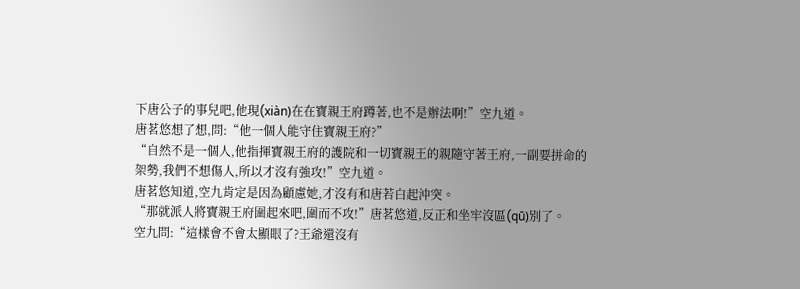下唐公子的事兒吧,他現(xiàn)在在寶親王府蹲著,也不是辦法啊!”空九道。
唐茗悠想了想,問:“他一個人能守住寶親王府?”
“自然不是一個人,他指揮寶親王府的護院和一切寶親王的親隨守著王府,一副要拼命的架勢,我們不想傷人,所以才沒有強攻!”空九道。
唐茗悠知道,空九肯定是因為顧慮她,才沒有和唐若白起沖突。
“那就派人將寶親王府圍起來吧,圍而不攻!”唐茗悠道,反正和坐牢沒區(qū)別了。
空九問:“這樣會不會太顯眼了?王爺還沒有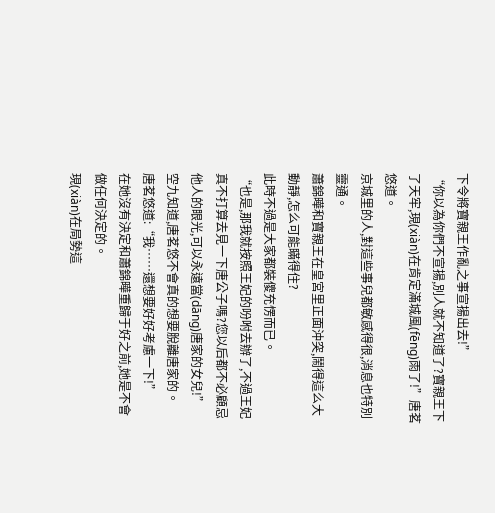下令將寶親王作亂之事宣揚出去!”
“你以為你們不宣揚,別人就不知道了?寶親王下了天牢,現(xiàn)在肯定滿城風(fēng)雨了!”唐茗悠道。
京城里的人,對這些事兒都敏感得很,消息也特別靈通。
蕭錦曄和寶親王在皇宮里正面沖突,鬧得這么大動靜,怎么可能瞞得住?
此時不過是大家都裝傻充愣而已。
“也是,那我就按照王妃的吩咐去辦了,不過王妃真不打算去見一下唐公子嗎?您以后都不必顧忌他人的眼光,可以永遠當(dāng)唐家的女兒!”
空九知道,唐茗悠不會真的想要脫離唐家的。
唐茗悠道:“我……還想要好好考慮一下!”
在她沒有決定和蕭錦曄重歸于好之前,她是不會做任何決定的。
現(xiàn)在局勢這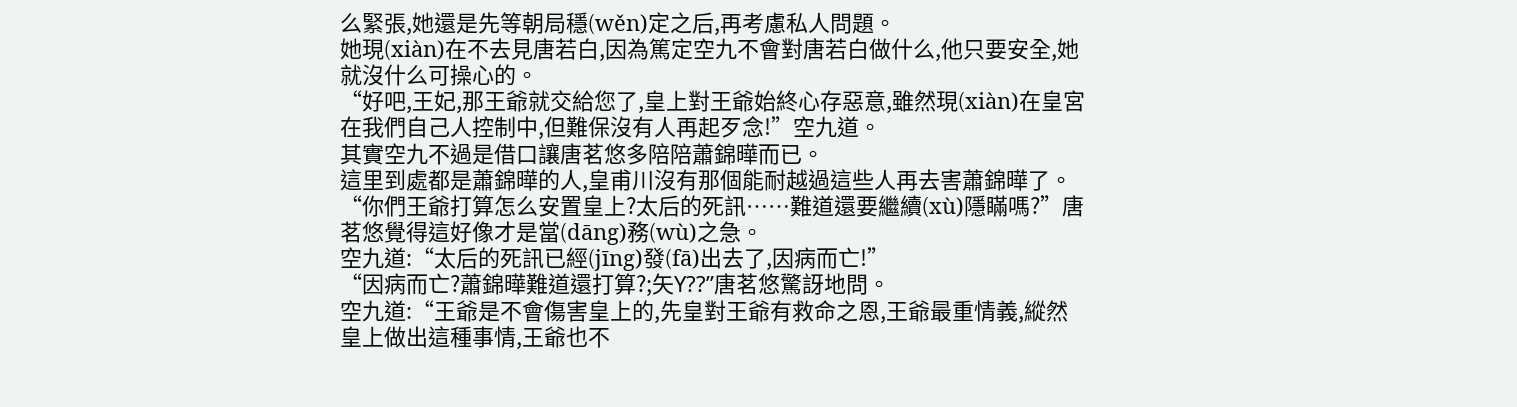么緊張,她還是先等朝局穩(wěn)定之后,再考慮私人問題。
她現(xiàn)在不去見唐若白,因為篤定空九不會對唐若白做什么,他只要安全,她就沒什么可操心的。
“好吧,王妃,那王爺就交給您了,皇上對王爺始終心存惡意,雖然現(xiàn)在皇宮在我們自己人控制中,但難保沒有人再起歹念!”空九道。
其實空九不過是借口讓唐茗悠多陪陪蕭錦曄而已。
這里到處都是蕭錦曄的人,皇甫川沒有那個能耐越過這些人再去害蕭錦曄了。
“你們王爺打算怎么安置皇上?太后的死訊……難道還要繼續(xù)隱瞞嗎?”唐茗悠覺得這好像才是當(dāng)務(wù)之急。
空九道:“太后的死訊已經(jīng)發(fā)出去了,因病而亡!”
“因病而亡?蕭錦曄難道還打算?;矢Υ??”唐茗悠驚訝地問。
空九道:“王爺是不會傷害皇上的,先皇對王爺有救命之恩,王爺最重情義,縱然皇上做出這種事情,王爺也不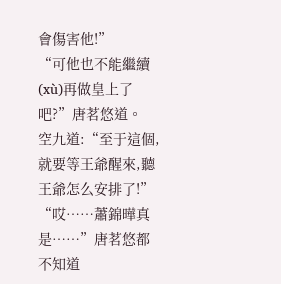會傷害他!”
“可他也不能繼續(xù)再做皇上了吧?”唐茗悠道。
空九道:“至于這個,就要等王爺醒來,聽王爺怎么安排了!”
“哎……蕭錦曄真是……”唐茗悠都不知道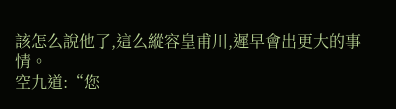該怎么說他了,這么縱容皇甫川,遲早會出更大的事情。
空九道:“您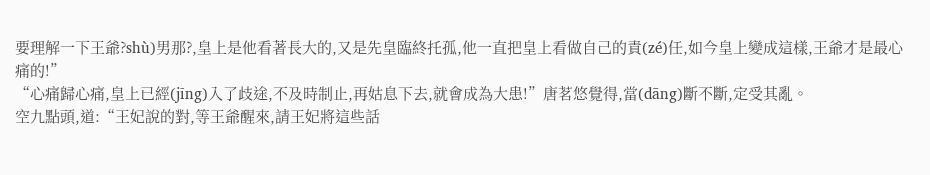要理解一下王爺?shù)男那?,皇上是他看著長大的,又是先皇臨終托孤,他一直把皇上看做自己的責(zé)任,如今皇上變成這樣,王爺才是最心痛的!”
“心痛歸心痛,皇上已經(jīng)入了歧途,不及時制止,再姑息下去,就會成為大患!”唐茗悠覺得,當(dāng)斷不斷,定受其亂。
空九點頭,道:“王妃說的對,等王爺醒來,請王妃將這些話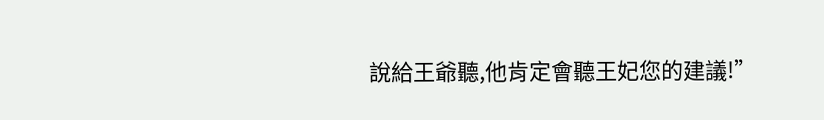說給王爺聽,他肯定會聽王妃您的建議!”